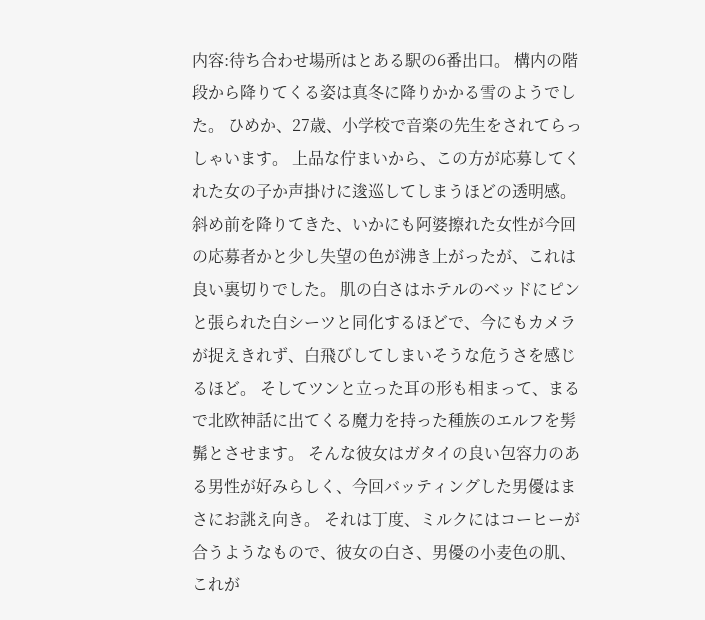内容:待ち合わせ場所はとある駅の6番出口。 構内の階段から降りてくる姿は真冬に降りかかる雪のようでした。 ひめか、27歳、小学校で音楽の先生をされてらっしゃいます。 上品な佇まいから、この方が応募してくれた女の子か声掛けに逡巡してしまうほどの透明感。 斜め前を降りてきた、いかにも阿婆擦れた女性が今回の応募者かと少し失望の色が沸き上がったが、これは良い裏切りでした。 肌の白さはホテルのベッドにピンと張られた白シーツと同化するほどで、今にもカメラが捉えきれず、白飛びしてしまいそうな危うさを感じるほど。 そしてツンと立った耳の形も相まって、まるで北欧神話に出てくる魔力を持った種族のエルフを髣髴とさせます。 そんな彼女はガタイの良い包容力のある男性が好みらしく、今回バッティングした男優はまさにお誂え向き。 それは丁度、ミルクにはコーヒーが合うようなもので、彼女の白さ、男優の小麦色の肌、これが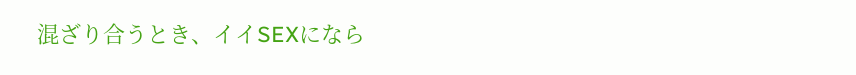混ざり合うとき、イイSEXになら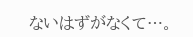ないはずがなくて…。